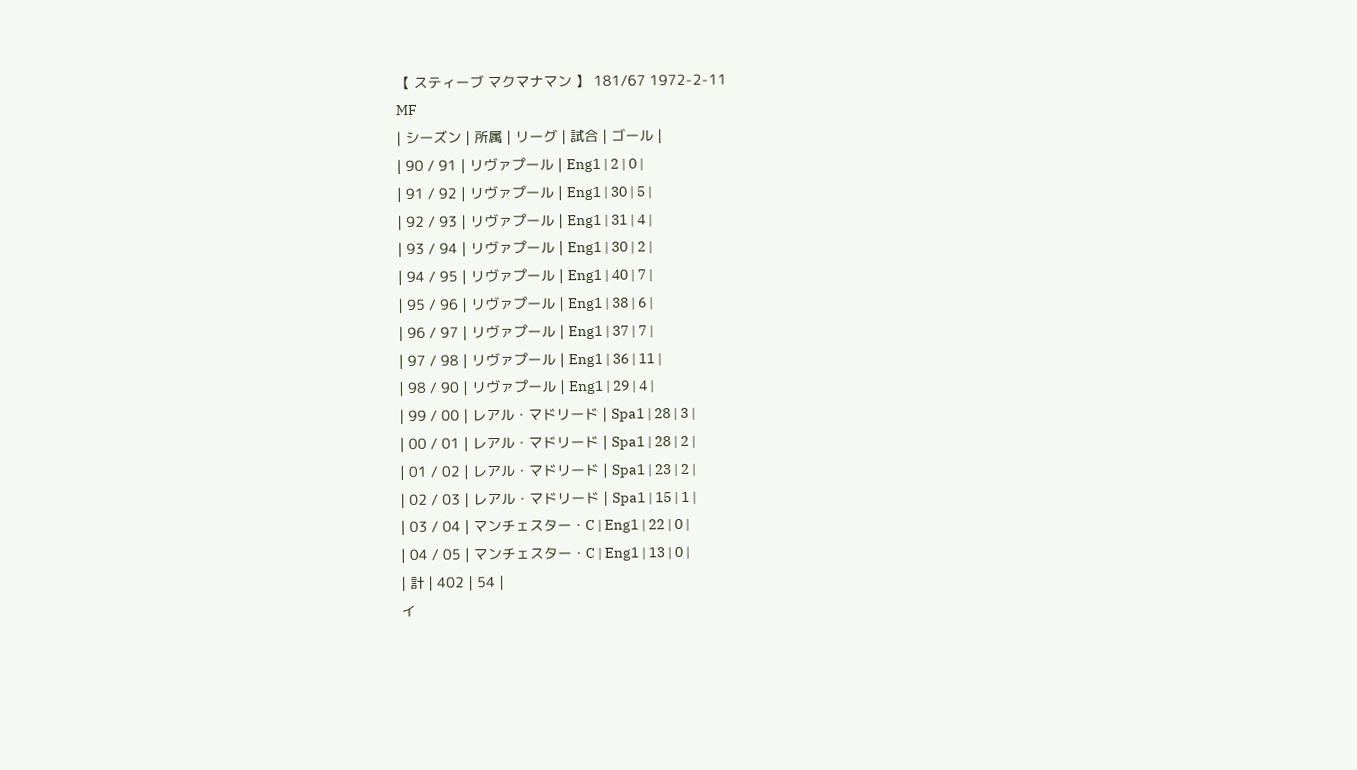【 スティーブ マクマナマン 】 181/67 1972-2-11
MF
| シーズン | 所属 | リーグ | 試合 | ゴール |
| 90 / 91 | リヴァプール | Eng1 | 2 | 0 |
| 91 / 92 | リヴァプール | Eng1 | 30 | 5 |
| 92 / 93 | リヴァプール | Eng1 | 31 | 4 |
| 93 / 94 | リヴァプール | Eng1 | 30 | 2 |
| 94 / 95 | リヴァプール | Eng1 | 40 | 7 |
| 95 / 96 | リヴァプール | Eng1 | 38 | 6 |
| 96 / 97 | リヴァプール | Eng1 | 37 | 7 |
| 97 / 98 | リヴァプール | Eng1 | 36 | 11 |
| 98 / 90 | リヴァプール | Eng1 | 29 | 4 |
| 99 / 00 | レアル・マドリード | Spa1 | 28 | 3 |
| 00 / 01 | レアル・マドリード | Spa1 | 28 | 2 |
| 01 / 02 | レアル・マドリード | Spa1 | 23 | 2 |
| 02 / 03 | レアル・マドリード | Spa1 | 15 | 1 |
| 03 / 04 | マンチェスター・C | Eng1 | 22 | 0 |
| 04 / 05 | マンチェスター・C | Eng1 | 13 | 0 |
| 計 | 402 | 54 |
イ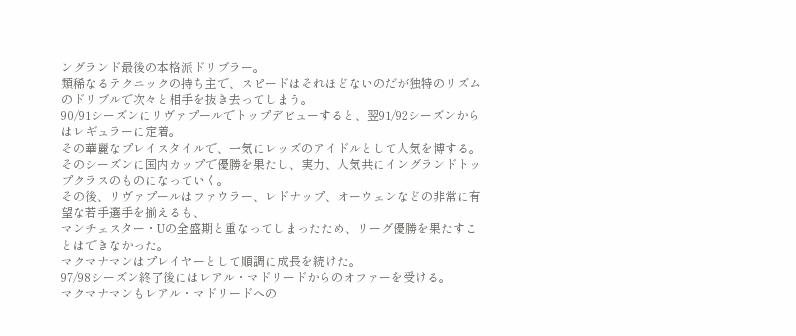ングランド最後の本格派ドリブラー。
類稀なるテクニックの持ち主で、スピードはそれほどないのだが独特のリズムのドリブルで次々と相手を抜き去ってしまう。
90/91シーズンにリヴァプールでトップデビューすると、翌91/92シーズンからはレギュラーに定着。
その華麗なプレイスタイルで、一気にレッズのアイドルとして人気を博する。
そのシーズンに国内カップで優勝を果たし、実力、人気共にイングランドトップクラスのものになっていく。
その後、リヴァプールはファウラー、レドナップ、オーウェンなどの非常に有望な若手選手を揃えるも、
マンチェスター・Uの全盛期と重なってしまったため、リーグ優勝を果たすことはできなかった。
マクマナマンはプレイヤーとして順調に成長を続けた。
97/98シーズン終了後にはレアル・マドリードからのオファーを受ける。
マクマナマンもレアル・マドリードへの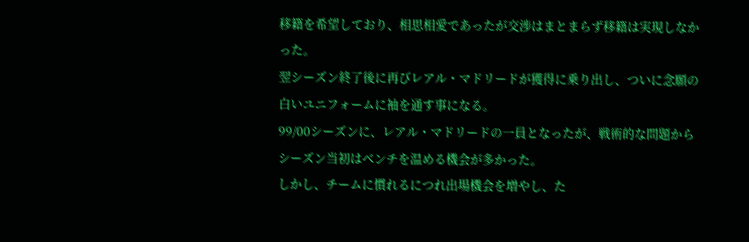移籍を希望しており、相思相愛であったが交渉はまとまらず移籍は実現しなかった。
翌シーズン終了後に再びレアル・マドリードが獲得に乗り出し、ついに念願の白いユニフォームに袖を通す事になる。
99/00シーズンに、レアル・マドリードの一員となったが、戦術的な問題からシーズン当初はベンチを温める機会が多かった。
しかし、チームに慣れるにつれ出場機会を増やし、た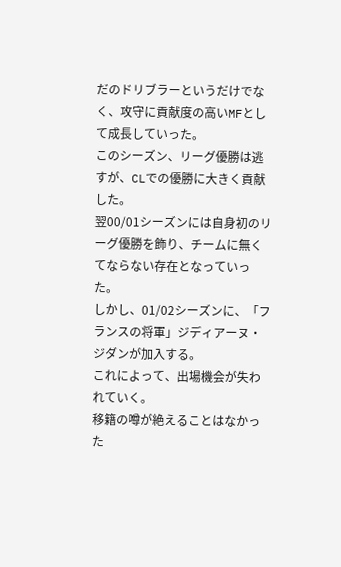だのドリブラーというだけでなく、攻守に貢献度の高いMFとして成長していった。
このシーズン、リーグ優勝は逃すが、CLでの優勝に大きく貢献した。
翌00/01シーズンには自身初のリーグ優勝を飾り、チームに無くてならない存在となっていった。
しかし、01/02シーズンに、「フランスの将軍」ジディアーヌ・ジダンが加入する。
これによって、出場機会が失われていく。
移籍の噂が絶えることはなかった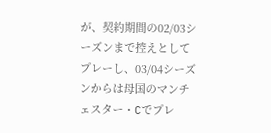が、契約期間の02/03シーズンまで控えとしてプレーし、03/04シーズンからは母国のマンチェスター・Cでプレ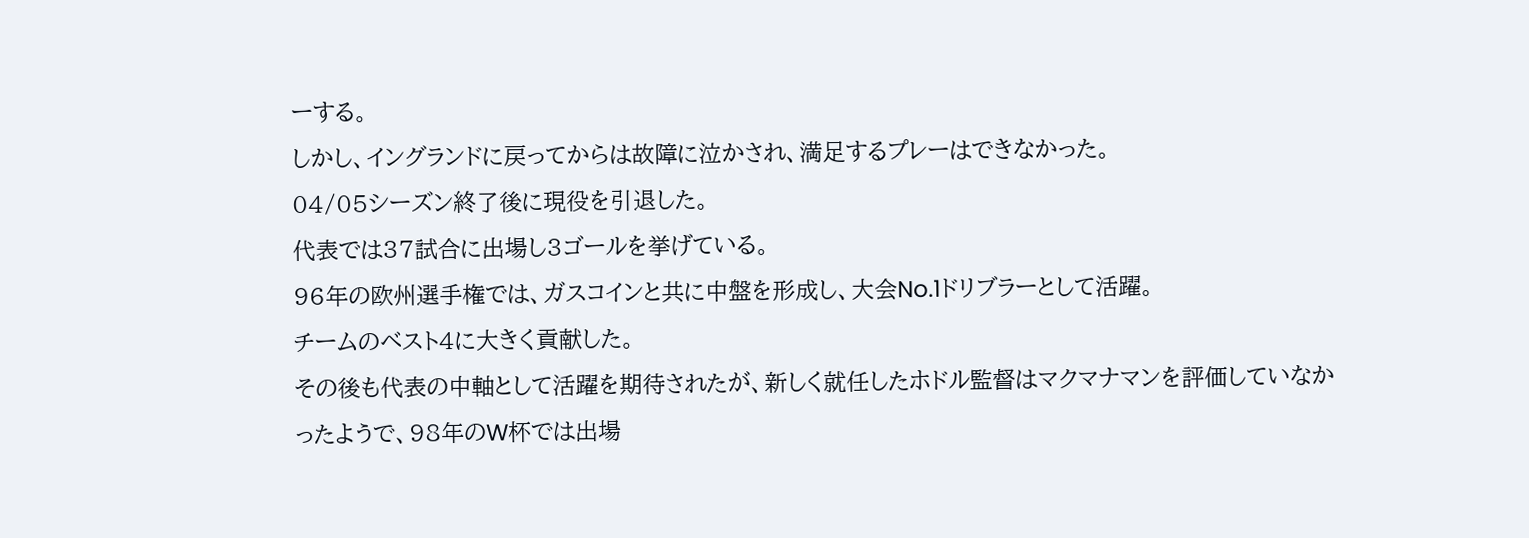ーする。
しかし、イングランドに戻ってからは故障に泣かされ、満足するプレーはできなかった。
04/05シーズン終了後に現役を引退した。
代表では37試合に出場し3ゴールを挙げている。
96年の欧州選手権では、ガスコインと共に中盤を形成し、大会No.1ドリブラーとして活躍。
チームのベスト4に大きく貢献した。
その後も代表の中軸として活躍を期待されたが、新しく就任したホドル監督はマクマナマンを評価していなかったようで、98年のW杯では出場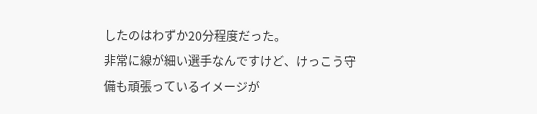したのはわずか20分程度だった。
非常に線が細い選手なんですけど、けっこう守備も頑張っているイメージが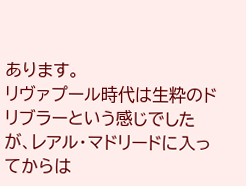あります。
リヴァプール時代は生粋のドリブラーという感じでしたが、レアル・マドリードに入ってからは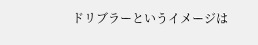ドリブラーというイメージは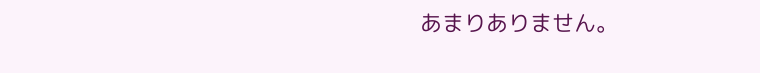あまりありません。